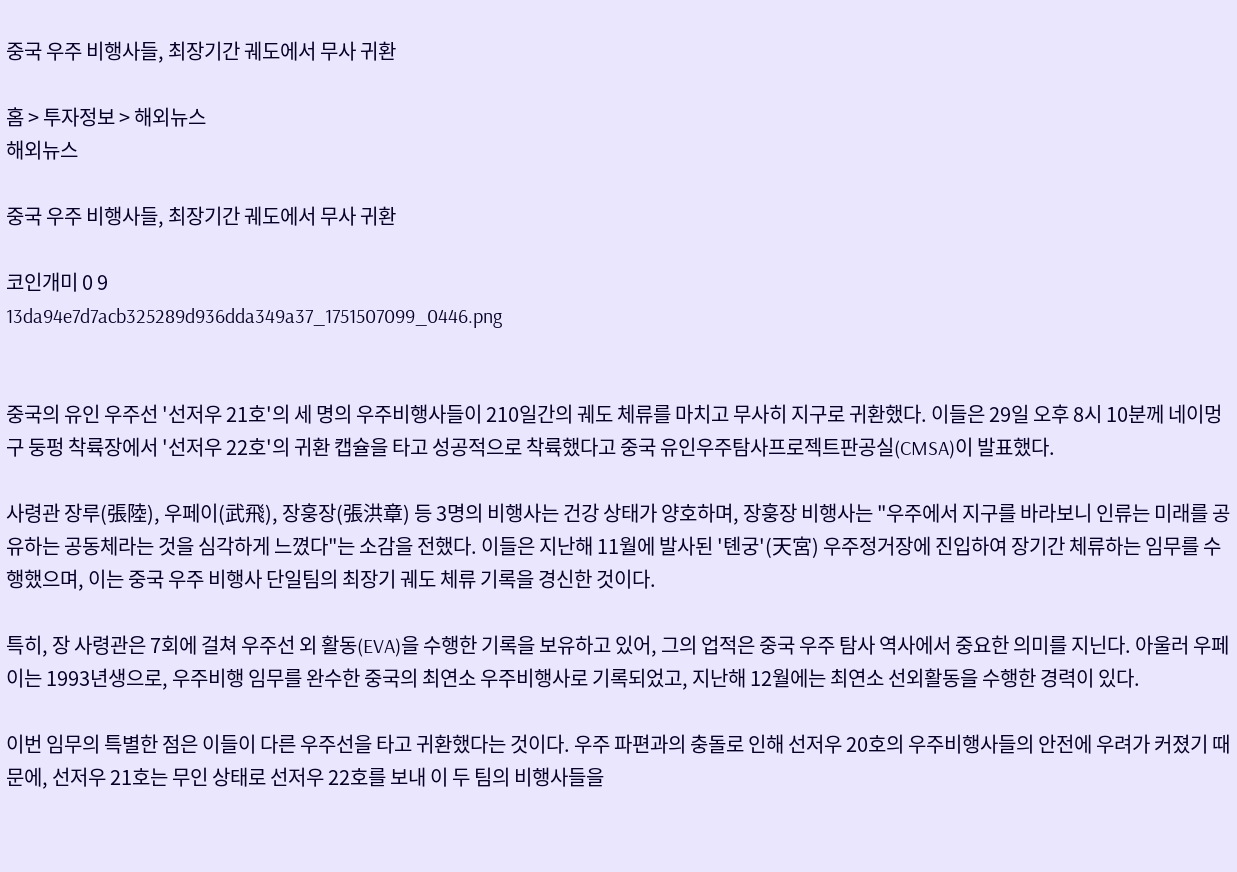중국 우주 비행사들, 최장기간 궤도에서 무사 귀환

홈 > 투자정보 > 해외뉴스
해외뉴스

중국 우주 비행사들, 최장기간 궤도에서 무사 귀환

코인개미 0 9
13da94e7d7acb325289d936dda349a37_1751507099_0446.png


중국의 유인 우주선 '선저우 21호'의 세 명의 우주비행사들이 210일간의 궤도 체류를 마치고 무사히 지구로 귀환했다. 이들은 29일 오후 8시 10분께 네이멍구 둥펑 착륙장에서 '선저우 22호'의 귀환 캡슐을 타고 성공적으로 착륙했다고 중국 유인우주탐사프로젝트판공실(CMSA)이 발표했다.

사령관 장루(張陸), 우페이(武飛), 장훙장(張洪章) 등 3명의 비행사는 건강 상태가 양호하며, 장훙장 비행사는 "우주에서 지구를 바라보니 인류는 미래를 공유하는 공동체라는 것을 심각하게 느꼈다"는 소감을 전했다. 이들은 지난해 11월에 발사된 '톈궁'(天宮) 우주정거장에 진입하여 장기간 체류하는 임무를 수행했으며, 이는 중국 우주 비행사 단일팀의 최장기 궤도 체류 기록을 경신한 것이다.

특히, 장 사령관은 7회에 걸쳐 우주선 외 활동(EVA)을 수행한 기록을 보유하고 있어, 그의 업적은 중국 우주 탐사 역사에서 중요한 의미를 지닌다. 아울러 우페이는 1993년생으로, 우주비행 임무를 완수한 중국의 최연소 우주비행사로 기록되었고, 지난해 12월에는 최연소 선외활동을 수행한 경력이 있다.

이번 임무의 특별한 점은 이들이 다른 우주선을 타고 귀환했다는 것이다. 우주 파편과의 충돌로 인해 선저우 20호의 우주비행사들의 안전에 우려가 커졌기 때문에, 선저우 21호는 무인 상태로 선저우 22호를 보내 이 두 팀의 비행사들을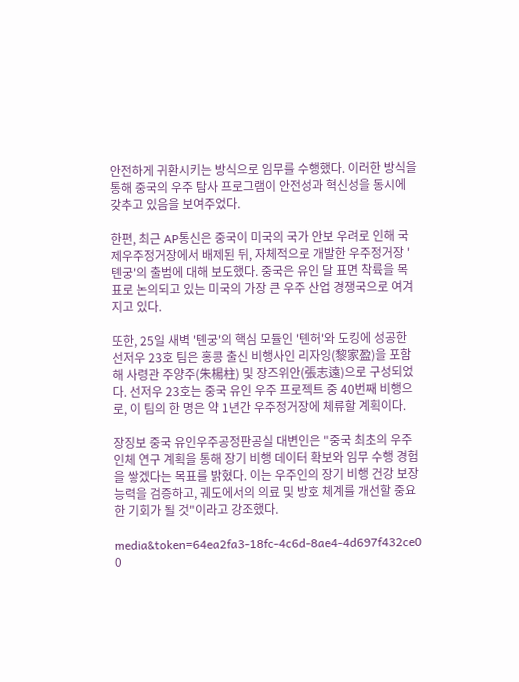안전하게 귀환시키는 방식으로 임무를 수행했다. 이러한 방식을 통해 중국의 우주 탐사 프로그램이 안전성과 혁신성을 동시에 갖추고 있음을 보여주었다.

한편, 최근 AP통신은 중국이 미국의 국가 안보 우려로 인해 국제우주정거장에서 배제된 뒤, 자체적으로 개발한 우주정거장 '톈궁'의 출범에 대해 보도했다. 중국은 유인 달 표면 착륙을 목표로 논의되고 있는 미국의 가장 큰 우주 산업 경쟁국으로 여겨지고 있다.

또한, 25일 새벽 '톈궁'의 핵심 모듈인 '톈허'와 도킹에 성공한 선저우 23호 팀은 홍콩 출신 비행사인 리자잉(黎家盈)을 포함해 사령관 주양주(朱楊柱) 및 장즈위안(張志遠)으로 구성되었다. 선저우 23호는 중국 유인 우주 프로젝트 중 40번째 비행으로, 이 팀의 한 명은 약 1년간 우주정거장에 체류할 계획이다.

장징보 중국 유인우주공정판공실 대변인은 "중국 최초의 우주 인체 연구 계획을 통해 장기 비행 데이터 확보와 임무 수행 경험을 쌓겠다는 목표를 밝혔다. 이는 우주인의 장기 비행 건강 보장 능력을 검증하고, 궤도에서의 의료 및 방호 체계를 개선할 중요한 기회가 될 것"이라고 강조했다.

media&token=64ea2fa3-18fc-4c6d-8ae4-4d697f432ce0
0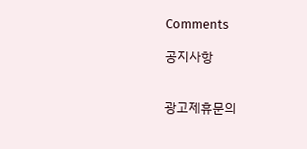Comments

공지사항


광고제휴문의